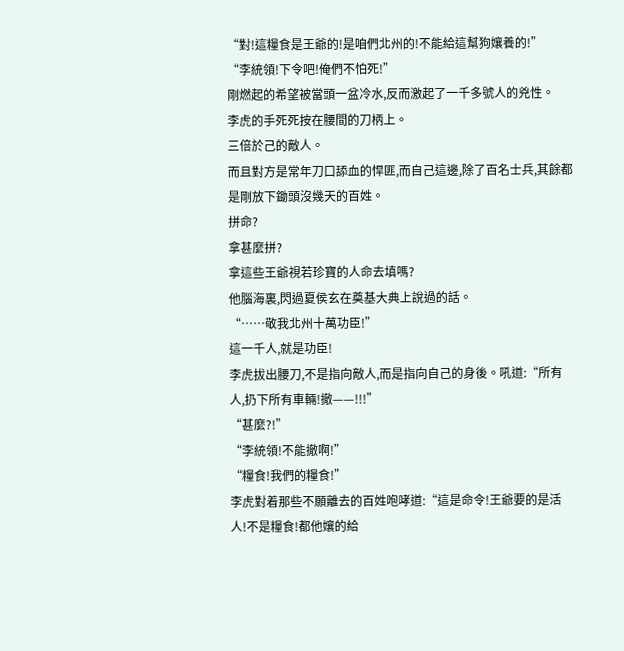“對!這糧食是王爺的!是咱們北州的!不能給這幫狗孃養的!”
“李統領!下令吧!俺們不怕死!”
剛燃起的希望被當頭一盆冷水,反而激起了一千多號人的兇性。
李虎的手死死按在腰間的刀柄上。
三倍於己的敵人。
而且對方是常年刀口舔血的悍匪,而自己這邊,除了百名士兵,其餘都是剛放下鋤頭沒幾天的百姓。
拼命?
拿甚麼拼?
拿這些王爺視若珍寶的人命去填嗎?
他腦海裏,閃過夏侯玄在奠基大典上說過的話。
“……敬我北州十萬功臣!”
這一千人,就是功臣!
李虎拔出腰刀,不是指向敵人,而是指向自己的身後。吼道:“所有人,扔下所有車輛!撤——!!!”
“甚麼?!”
“李統領!不能撤啊!”
“糧食!我們的糧食!”
李虎對着那些不願離去的百姓咆哮道:“這是命令!王爺要的是活人!不是糧食!都他孃的給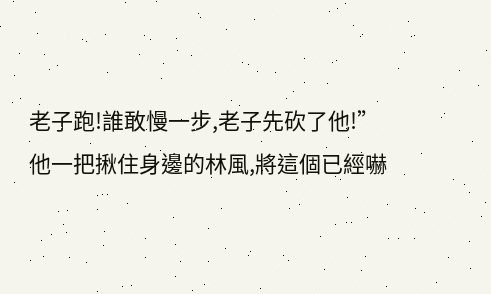老子跑!誰敢慢一步,老子先砍了他!”
他一把揪住身邊的林風,將這個已經嚇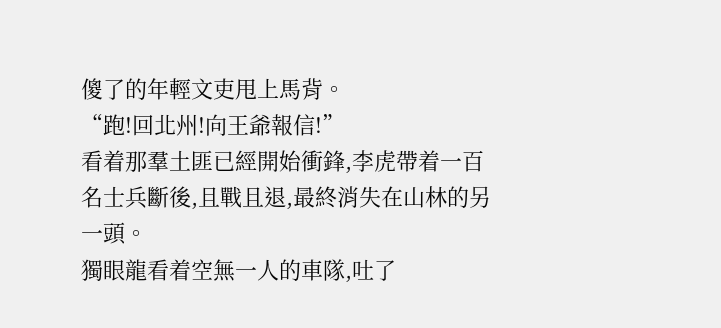傻了的年輕文吏甩上馬背。
“跑!回北州!向王爺報信!”
看着那羣土匪已經開始衝鋒,李虎帶着一百名士兵斷後,且戰且退,最終消失在山林的另一頭。
獨眼龍看着空無一人的車隊,吐了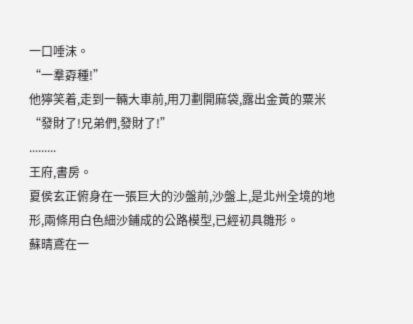一口唾沫。
“一羣孬種!”
他獰笑着,走到一輛大車前,用刀劃開麻袋,露出金黃的粟米
“發財了!兄弟們,發財了!”
.........
王府,書房。
夏侯玄正俯身在一張巨大的沙盤前,沙盤上,是北州全境的地形,兩條用白色細沙鋪成的公路模型,已經初具雛形。
蘇晴鳶在一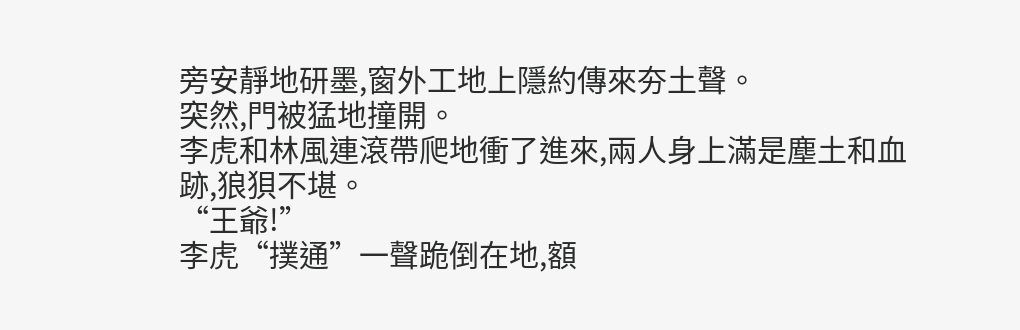旁安靜地研墨,窗外工地上隱約傳來夯土聲。
突然,門被猛地撞開。
李虎和林風連滾帶爬地衝了進來,兩人身上滿是塵土和血跡,狼狽不堪。
“王爺!”
李虎“撲通”一聲跪倒在地,額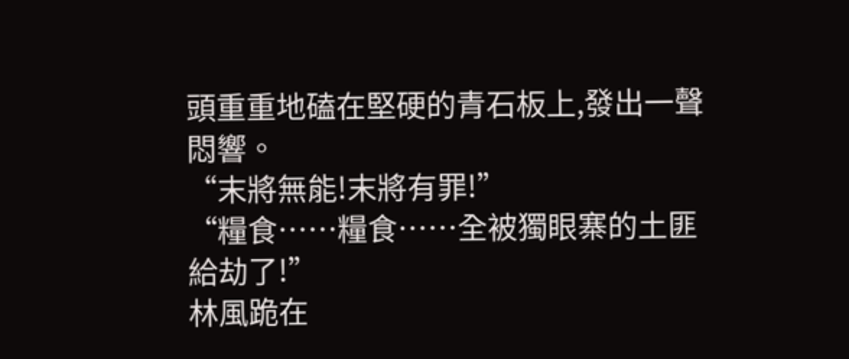頭重重地磕在堅硬的青石板上,發出一聲悶響。
“末將無能!末將有罪!”
“糧食……糧食……全被獨眼寨的土匪給劫了!”
林風跪在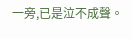一旁,已是泣不成聲。